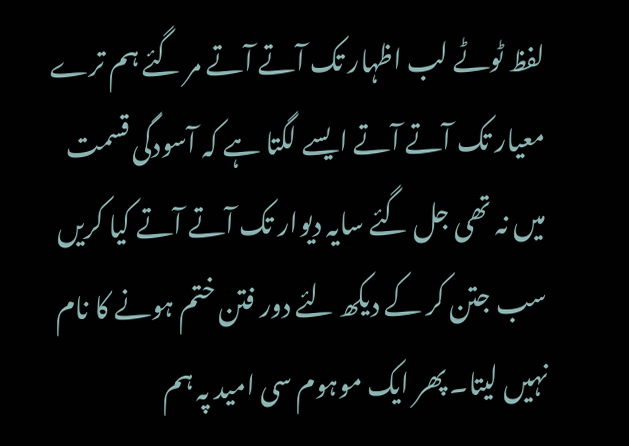لفظ ٹوٹے لب اظہار تک آتے آتے مر گئے ہم ترے معیار تک آتے آتے ایسے لگتا ہے کہ آسودگی قسمت میں نہ تھی جل گئے سایہ دیوار تک آتے آتے کیا کریں سب جتن کر کے دیکھ لئے دور فتن ختم ہونے کا نام نہیں لیتا۔ پھر ایک موہوم سی امید پہ ہم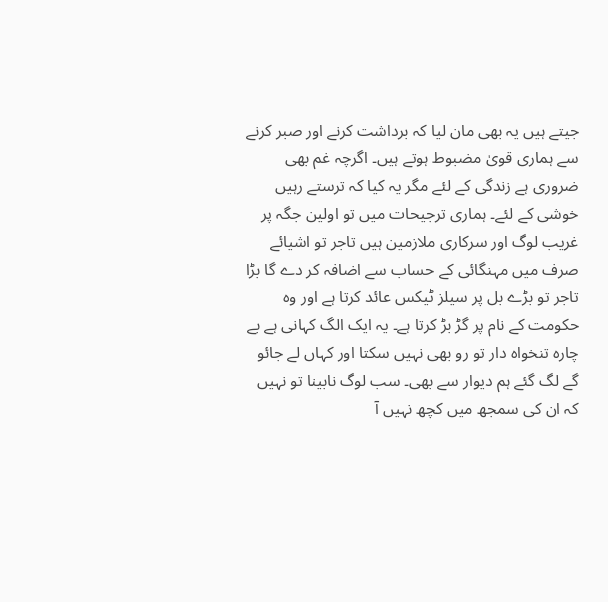جیتے ہیں یہ بھی مان لیا کہ برداشت کرنے اور صبر کرنے سے ہماری قویٰ مضبوط ہوتے ہیں۔ اگرچہ غم بھی ضروری ہے زندگی کے لئے مگر یہ کیا کہ ترستے رہیں خوشی کے لئے۔ ہماری ترجیحات میں تو اولین جگہ پر غریب لوگ اور سرکاری ملازمین ہیں تاجر تو اشیائے صرف میں مہنگائی کے حساب سے اضافہ کر دے گا بڑا تاجر تو بڑے بل پر سیلز ٹیکس عائد کرتا ہے اور وہ حکومت کے نام پر گڑ بڑ کرتا ہے۔ یہ ایک الگ کہانی ہے بے چارہ تنخواہ دار تو رو بھی نہیں سکتا اور کہاں لے جائو گے لگ گئے ہم دیوار سے بھی۔ سب لوگ نابینا تو نہیں کہ ان کی سمجھ میں کچھ نہیں آ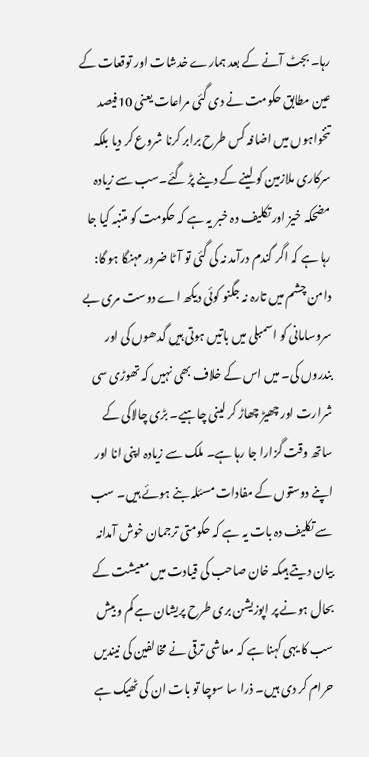رہا۔ بجٹ آنے کے بعد ہمارے خدشات اور توقعات کے عین مطابق حکومت نے دی گئی مراعات یعنی 10فیصد تنخواہوں میں اضافہ کس طرح برابر کرنا شروع کر دیا بلکہ سرکاری ملازمین کو لینے کے دینے پڑ گئے۔سب سے زیادہ مضحکہ خیز اور تکلیف دہ خبر یہ ہے کہ حکومت کو متنبہ کیا جا رہا ہے کہ اگر گندم درآمد نہ کی گئی تو آٹا ضرور مہنگا ہو گا: دامن چشم میں تارہ نہ جگنو کوئی دیکھ اے دوست مری بے سروسامانی کو اسمبلی میں باتیں ہوتی ہیں گدھوں کی اور بندروں کی۔ میں اس کے خلاف بھی نہیں کہ تھوڑی سی شرارت اور چھیڑ چھاڑ کر لینی چاہیے۔ بڑی چالاکی کے ساتھ وقت گزارا جا رہا ہے۔ ملک سے زیادہ اپنی انا اور اپنے دوستوں کے مفادات مسئلہ بنے ہوئے ہیں۔ سب سے تکلیف دہ بات یہ ہے کہ حکومتی ترجمان خوش آمدانہ بیان دیتے ہیںکہ خان صاحب کی قیادت میں معیشت کے بحال ہونے پر اپوزیشن بری طرح پریشان ہے کم و بیش سب کا یہی کہنا ہے کہ معاشی ترقی نے مخالفین کی نیندیں حرام کر دی ہیں۔ ذرا سا سوچا تو بات ان کی ٹھیک ہے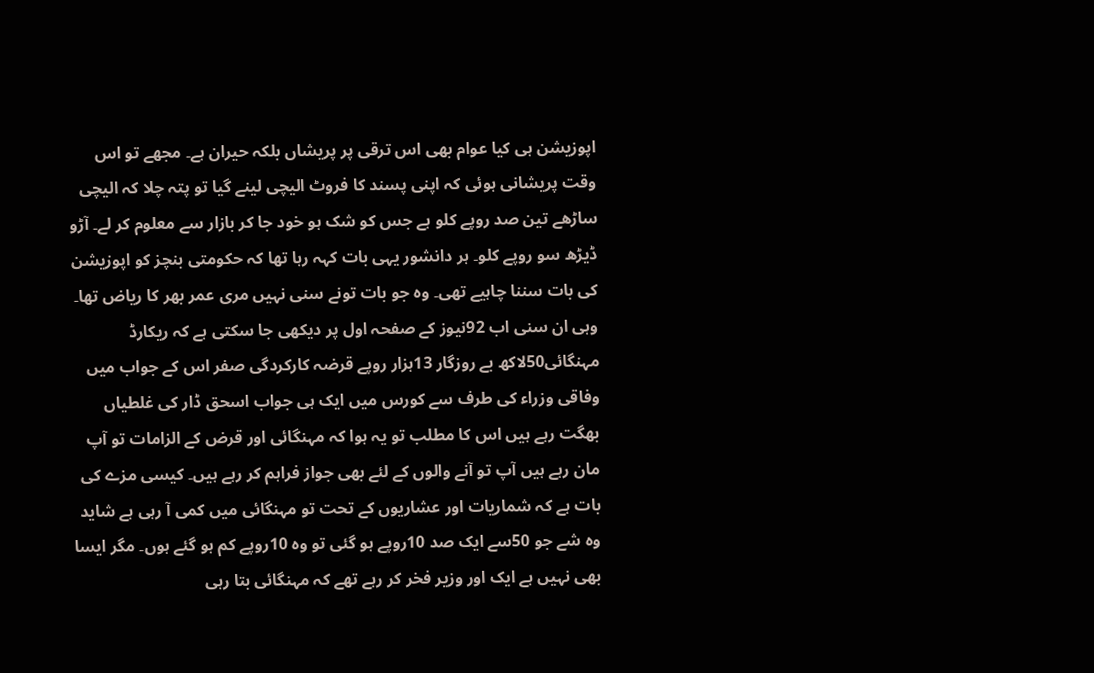اپوزیشن ہی کیا عوام بھی اس ترقی پر پریشاں بلکہ حیران ہے۔ مجھے تو اس وقت پریشانی ہوئی کہ اپنی پسند کا فروٹ الیچی لینے گیا تو پتہ چلا کہ الیچی ساڑھے تین صد روپے کلو ہے جس کو شک ہو خود جا کر بازار سے معلوم کر لے۔ آڑو ڈیڑھ سو روپے کلو۔ ہر دانشور یہی بات کہہ رہا تھا کہ حکومتی بنچز کو اپوزیشن کی بات سننا چاہیے تھی۔ وہ جو بات تونے سنی نہیں مری عمر بھر کا ریاض تھا۔ وہی ان سنی اب 92نیوز کے صفحہ اول پر دیکھی جا سکتی ہے کہ ریکارڈ مہنگائی50لاکھ بے روزگار 13ہزار روپے قرضہ کارکردگی صفر اس کے جواب میں وفاقی وزراء کی طرف سے کورس میں ایک ہی جواب اسحق ڈار کی غلطیاں بھگت رہے ہیں اس کا مطلب تو یہ ہوا کہ مہنگائی اور قرض کے الزامات تو آپ مان رہے ہیں آپ تو آنے والوں کے لئے بھی جواز فراہم کر رہے ہیں۔ کیسی مزے کی بات ہے کہ شماریات اور عشاریوں کے تحت تو مہنگائی میں کمی آ رہی ہے شاید وہ شے جو 50سے ایک صد 10روپے ہو گئی تو وہ 10روپے کم ہو گئے ہوں۔ مگر ایسا بھی نہیں ہے ایک اور وزیر فخر کر رہے تھے کہ مہنگائی بتا رہی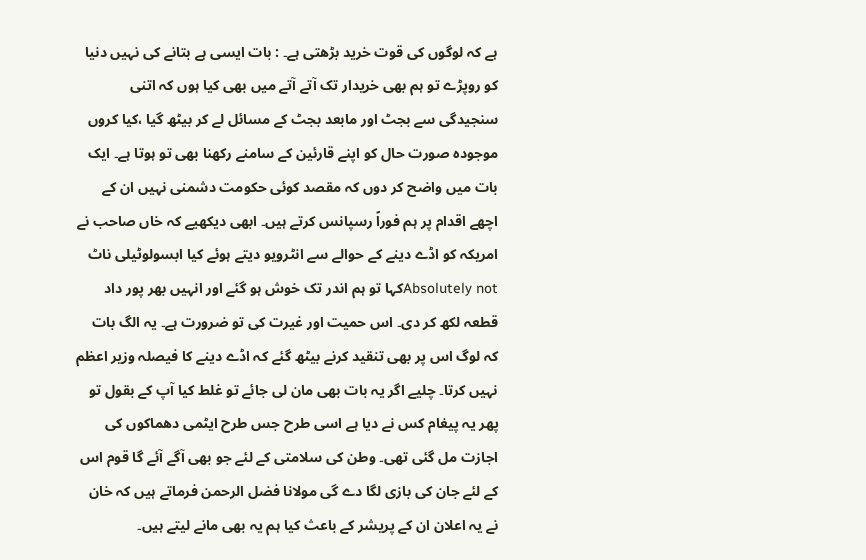ہے کہ لوگوں کی قوت خرید بڑھتی ہے۔ : بات ایسی ہے بتانے کی نہیں دنیا کو روپڑے تو ہم بھی خریدار تک آتے آتے میں بھی کیا ہوں کہ اتنی سنجیدگی سے بجٹ اور مابعد بجٹ کے مسائل لے کر بیٹھ گیا ،کیا کروں موجودہ صورت حال کو اپنے قارئین کے سامنے رکھنا بھی تو ہوتا ہے۔ ایک بات میں واضح کر دوں کہ مقصد کوئی حکومت دشمنی نہیں ان کے اچھے اقدام پر ہم فوراً رسپانس کرتے ہیں۔ ابھی دیکھیے کہ خاں صاحب نے امریکہ کو اڈے دینے کے حوالے سے انٹرویو دیتے ہوئے کیا ابسولوٹیلی ناٹ Absolutely notکہا تو ہم اندر تک خوش ہو گئے اور انہیں بھر پور داد قطعہ لکھ کر دی۔ اس حمیت اور غیرت کی تو ضرورت ہے۔ یہ الگ بات کہ لوگ اس پر بھی تنقید کرنے بیٹھ گئے کہ اڈے دینے کا فیصلہ وزیر اعظم نہیں کرتا۔ چلیے اگر یہ بات بھی مان لی جائے تو غلط کیا آپ کے بقول تو پھر یہ پیغام کس نے دیا ہے اسی طرح جس طرح ایٹمی دھماکوں کی اجازت مل گئی تھی۔ وطن کی سلامتی کے لئے جو بھی آگے آئے گا قوم اس کے لئے جان کی بازی لگا دے گی مولانا فضل الرحمن فرماتے ہیں کہ خان نے یہ اعلان ان کے پریشر کے باعث کیا ہم یہ بھی مانے لیتے ہیں۔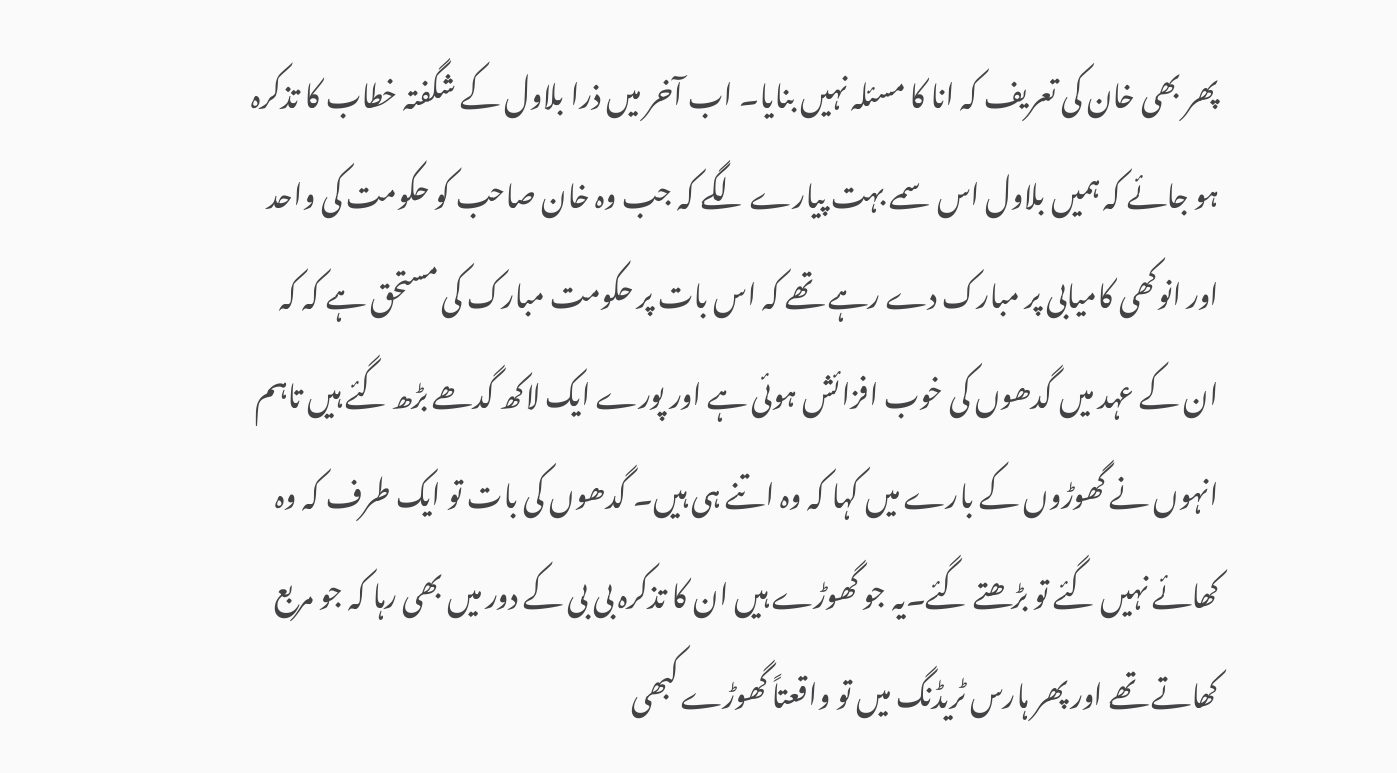پھر بھی خان کی تعریف کہ انا کا مسئلہ نہیں بنایا۔ اب آخر میں ذرا بلاول کے شگفتہ خطاب کا تذکرہ ہو جائے کہ ہمیں بلاول اس سمے بہت پیارے لگے کہ جب وہ خان صاحب کو حکومت کی واحد اور انوکھی کامیابی پر مبارک دے رہے تھے کہ اس بات پر حکومت مبارک کی مستحق ہے کہ کہ ان کے عہد میں گدھوں کی خوب افزائش ہوئی ہے اور پورے ایک لاکھ گدھے بڑھ گئے ہیں تاہم انہوں نے گھوڑوں کے بارے میں کہا کہ وہ اتنے ہی ہیں۔ گدھوں کی بات تو ایک طرف کہ وہ کھائے نہیں گئے تو بڑھتے گئے۔یہ جو گھوڑے ہیں ان کا تذکرہ بی بی کے دور میں بھی رہا کہ جو مربع کھاتے تھے اور پھر ہارس ٹریڈنگ میں تو واقعتاً گھوڑے کبھی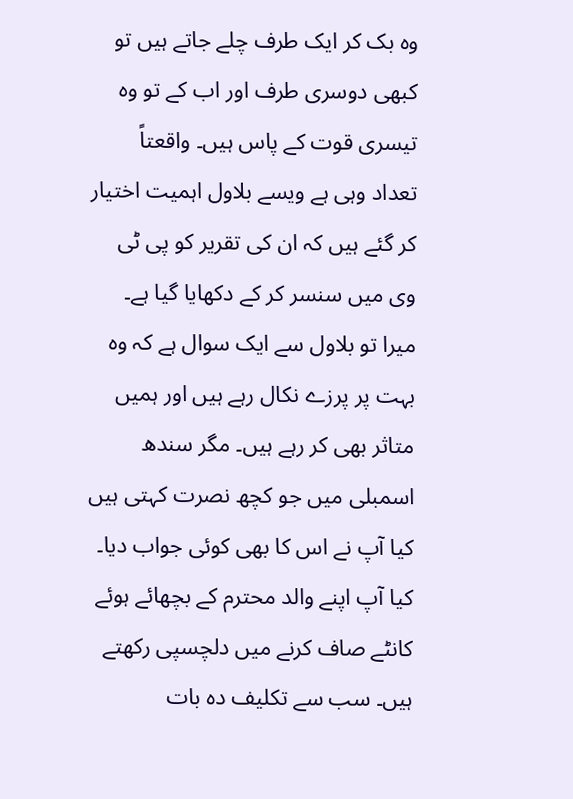وہ بک کر ایک طرف چلے جاتے ہیں تو کبھی دوسری طرف اور اب کے تو وہ تیسری قوت کے پاس ہیں۔ واقعتاً تعداد وہی ہے ویسے بلاول اہمیت اختیار کر گئے ہیں کہ ان کی تقریر کو پی ٹی وی میں سنسر کر کے دکھایا گیا ہے۔ میرا تو بلاول سے ایک سوال ہے کہ وہ بہت پر پرزے نکال رہے ہیں اور ہمیں متاثر بھی کر رہے ہیں۔ مگر سندھ اسمبلی میں جو کچھ نصرت کہتی ہیں کیا آپ نے اس کا بھی کوئی جواب دیا۔ کیا آپ اپنے والد محترم کے بچھائے ہوئے کانٹے صاف کرنے میں دلچسپی رکھتے ہیں۔ سب سے تکلیف دہ بات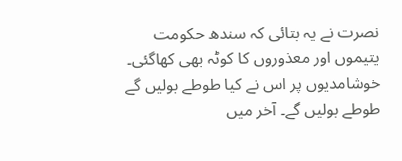نصرت نے یہ بتائی کہ سندھ حکومت یتیموں اور معذوروں کا کوٹہ بھی کھاگئی۔ خوشامدیوں پر اس نے کیا طوطے بولیں گے طوطے بولیں گے۔ آخر میں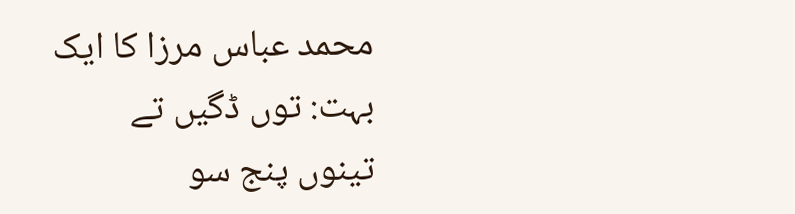محمد عباس مرزا کا ایک بہت: توں ڈگیں تے تینوں پنج سو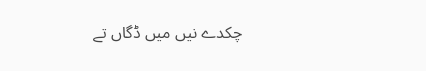چکدے نیں میں ڈگاں تے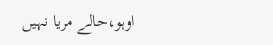اوہو،حالے مریا نہیں